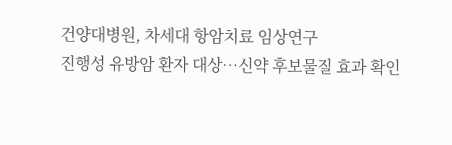건양대병원, 차세대 항암치료 임상연구
진행성 유방암 환자 대상…신약 후보물질 효과 확인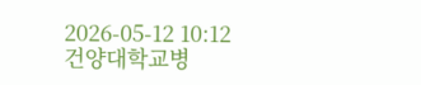2026-05-12 10:12
건양대학교병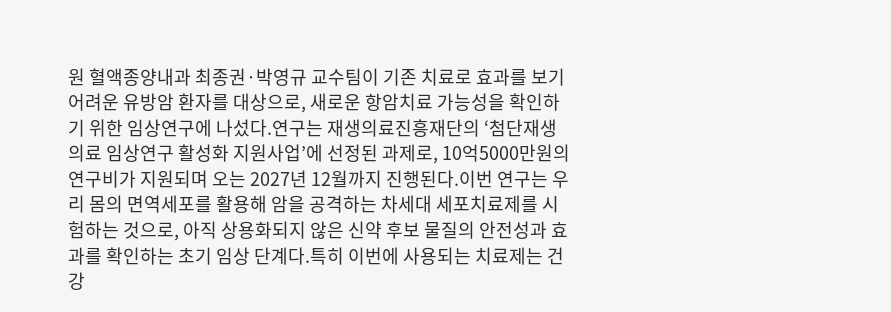원 혈액종양내과 최종권·박영규 교수팀이 기존 치료로 효과를 보기 어려운 유방암 환자를 대상으로, 새로운 항암치료 가능성을 확인하기 위한 임상연구에 나섰다.연구는 재생의료진흥재단의 ‘첨단재생의료 임상연구 활성화 지원사업’에 선정된 과제로, 10억5000만원의 연구비가 지원되며 오는 2027년 12월까지 진행된다.이번 연구는 우리 몸의 면역세포를 활용해 암을 공격하는 차세대 세포치료제를 시험하는 것으로, 아직 상용화되지 않은 신약 후보 물질의 안전성과 효과를 확인하는 초기 임상 단계다.특히 이번에 사용되는 치료제는 건강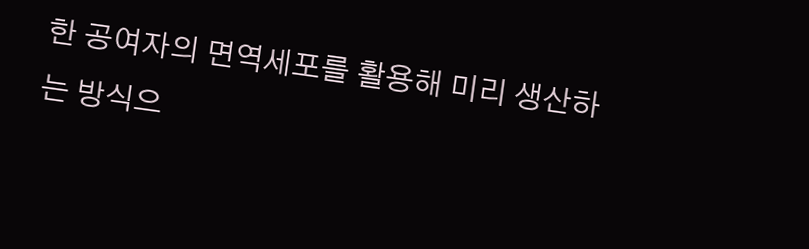한 공여자의 면역세포를 활용해 미리 생산하는 방식으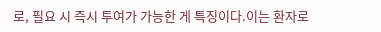로, 필요 시 즉시 투여가 가능한 게 특징이다.이는 환자로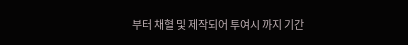부터 채혈 및 제작되어 투여시 까지 기간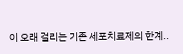이 오래 걸리는 기존 세포치료제의 한계..